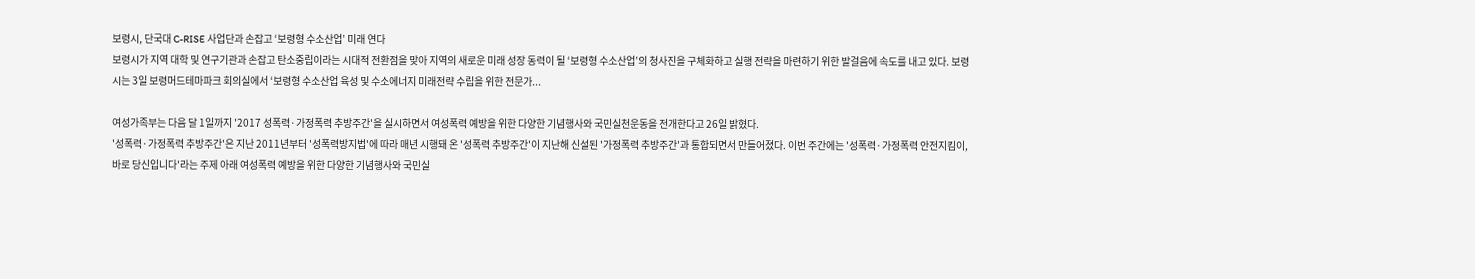보령시, 단국대 C-RISE 사업단과 손잡고 ‘보령형 수소산업’ 미래 연다
보령시가 지역 대학 및 연구기관과 손잡고 탄소중립이라는 시대적 전환점을 맞아 지역의 새로운 미래 성장 동력이 될 ‘보령형 수소산업’의 청사진을 구체화하고 실행 전략을 마련하기 위한 발걸음에 속도를 내고 있다. 보령시는 3일 보령머드테마파크 회의실에서 ‘보령형 수소산업 육성 및 수소에너지 미래전략 수립을 위한 전문가...

여성가족부는 다음 달 1일까지 '2017 성폭력·가정폭력 추방주간'을 실시하면서 여성폭력 예방을 위한 다양한 기념행사와 국민실천운동을 전개한다고 26일 밝혔다.
'성폭력·가정폭력 추방주간'은 지난 2011년부터 '성폭력방지법'에 따라 매년 시행돼 온 '성폭력 추방주간'이 지난해 신설된 '가정폭력 추방주간'과 통합되면서 만들어졌다. 이번 주간에는 '성폭력·가정폭력 안전지킴이, 바로 당신입니다'라는 주제 아래 여성폭력 예방을 위한 다양한 기념행사와 국민실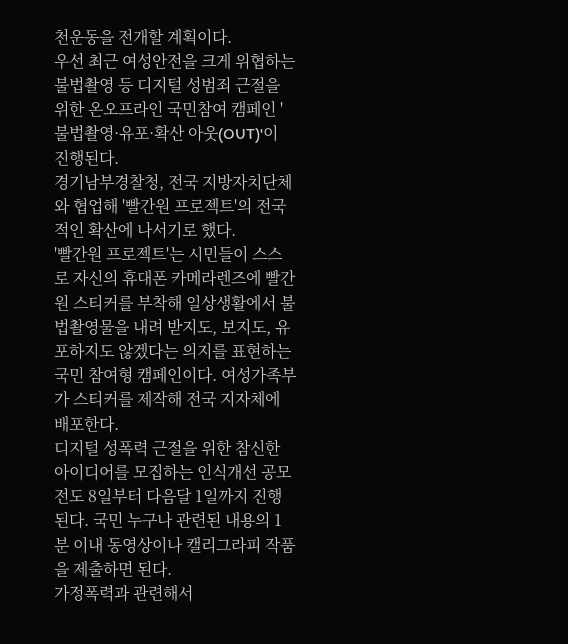천운동을 전개할 계획이다.
우선 최근 여성안전을 크게 위협하는 불법촬영 등 디지털 성범죄 근절을 위한 온오프라인 국민참여 캠페인 '불법촬영·유포·확산 아웃(OUT)'이 진행된다.
경기남부경찰청, 전국 지방자치단체와 협업해 '빨간원 프로젝트'의 전국적인 확산에 나서기로 했다.
'빨간원 프로젝트'는 시민들이 스스로 자신의 휴대폰 카메라렌즈에 빨간원 스티커를 부착해 일상생활에서 불법촬영물을 내려 받지도, 보지도, 유포하지도 않겠다는 의지를 표현하는 국민 참여형 캠페인이다. 여성가족부가 스티커를 제작해 전국 지자체에 배포한다.
디지털 성폭력 근절을 위한 참신한 아이디어를 모집하는 인식개선 공모전도 8일부터 다음달 1일까지 진행된다. 국민 누구나 관련된 내용의 1분 이내 동영상이나 캘리그라피 작품을 제출하면 된다.
가정폭력과 관련해서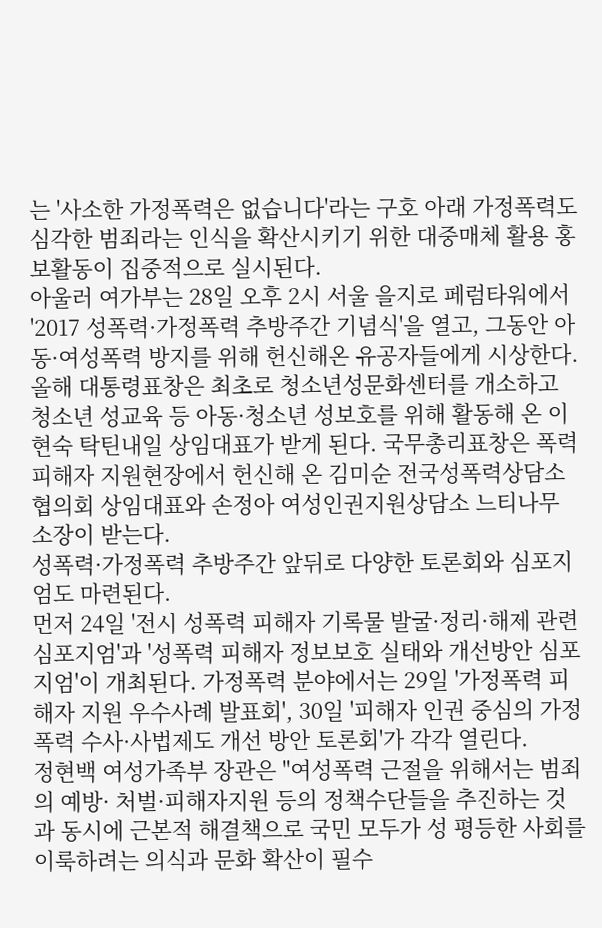는 '사소한 가정폭력은 없습니다'라는 구호 아래 가정폭력도 심각한 범죄라는 인식을 확산시키기 위한 대중매체 활용 홍보활동이 집중적으로 실시된다.
아울러 여가부는 28일 오후 2시 서울 을지로 페럼타워에서 '2017 성폭력·가정폭력 추방주간 기념식'을 열고, 그동안 아동·여성폭력 방지를 위해 헌신해온 유공자들에게 시상한다.
올해 대통령표창은 최초로 청소년성문화센터를 개소하고 청소년 성교육 등 아동·청소년 성보호를 위해 활동해 온 이현숙 탁틴내일 상임대표가 받게 된다. 국무총리표창은 폭력피해자 지원현장에서 헌신해 온 김미순 전국성폭력상담소협의회 상임대표와 손정아 여성인권지원상담소 느티나무 소장이 받는다.
성폭력·가정폭력 추방주간 앞뒤로 다양한 토론회와 심포지엄도 마련된다.
먼저 24일 '전시 성폭력 피해자 기록물 발굴·정리·해제 관련 심포지엄'과 '성폭력 피해자 정보보호 실태와 개선방안 심포지엄'이 개최된다. 가정폭력 분야에서는 29일 '가정폭력 피해자 지원 우수사례 발표회', 30일 '피해자 인권 중심의 가정폭력 수사·사법제도 개선 방안 토론회'가 각각 열린다.
정현백 여성가족부 장관은 "여성폭력 근절을 위해서는 범죄의 예방· 처벌·피해자지원 등의 정책수단들을 추진하는 것과 동시에 근본적 해결책으로 국민 모두가 성 평등한 사회를 이룩하려는 의식과 문화 확산이 필수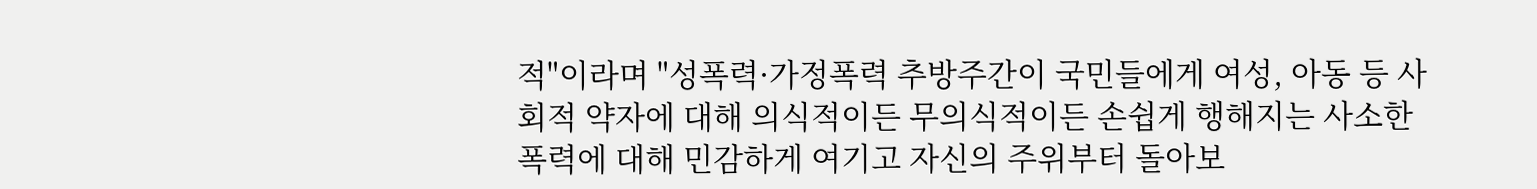적"이라며 "성폭력·가정폭력 추방주간이 국민들에게 여성, 아동 등 사회적 약자에 대해 의식적이든 무의식적이든 손쉽게 행해지는 사소한 폭력에 대해 민감하게 여기고 자신의 주위부터 돌아보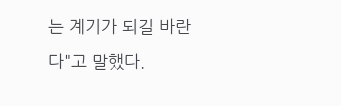는 계기가 되길 바란다"고 말했다.